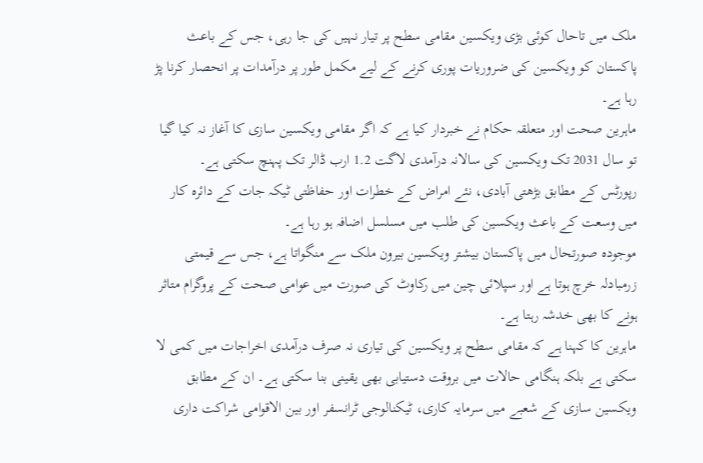ملک میں تاحال کوئی بڑی ویکسین مقامی سطح پر تیار نہیں کی جا رہی، جس کے باعث پاکستان کو ویکسین کی ضروریات پوری کرنے کے لیے مکمل طور پر درآمدات پر انحصار کرنا پڑ رہا ہے۔
ماہرین صحت اور متعلقہ حکام نے خبردار کیا ہے کہ اگر مقامی ویکسین سازی کا آغاز نہ کیا گیا تو سال 2031 تک ویکسین کی سالانہ درآمدی لاگت 1.2 ارب ڈالر تک پہنچ سکتی ہے۔
رپورٹس کے مطابق بڑھتی آبادی، نئے امراض کے خطرات اور حفاظتی ٹیکہ جات کے دائرہ کار میں وسعت کے باعث ویکسین کی طلب میں مسلسل اضافہ ہو رہا ہے۔
موجودہ صورتحال میں پاکستان بیشتر ویکسین بیرون ملک سے منگواتا ہے، جس سے قیمتی زرمبادلہ خرچ ہوتا ہے اور سپلائی چین میں رکاوٹ کی صورت میں عوامی صحت کے پروگرام متاثر ہونے کا بھی خدشہ رہتا ہے۔
ماہرین کا کہنا ہے کہ مقامی سطح پر ویکسین کی تیاری نہ صرف درآمدی اخراجات میں کمی لا سکتی ہے بلکہ ہنگامی حالات میں بروقت دستیابی بھی یقینی بنا سکتی ہے۔ ان کے مطابق ویکسین سازی کے شعبے میں سرمایہ کاری، ٹیکنالوجی ٹرانسفر اور بین الاقوامی شراکت داری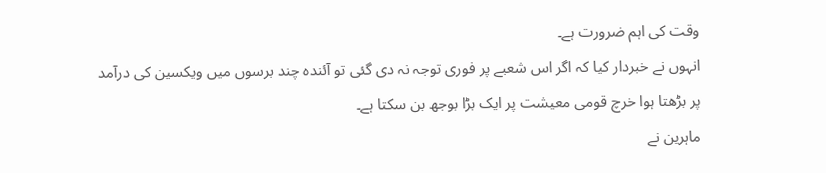وقت کی اہم ضرورت ہے۔
انہوں نے خبردار کیا کہ اگر اس شعبے پر فوری توجہ نہ دی گئی تو آئندہ چند برسوں میں ویکسین کی درآمد پر بڑھتا ہوا خرچ قومی معیشت پر ایک بڑا بوجھ بن سکتا ہے۔
ماہرین نے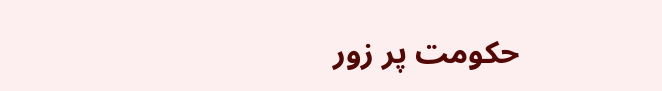حکومت پر زور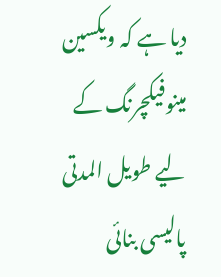دیا ہے کہ ویکسین مینوفیکچرنگ کے لیے طویل المدتی پالیسی بنائی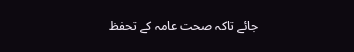جائے تاکہ صحت عامہ کے تحفظ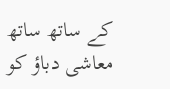کے ساتھ ساتھ معاشی دباؤ کو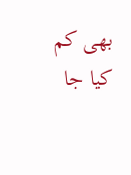بھی کم کیا جا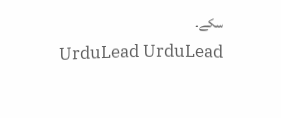سکے۔
UrduLead UrduLead